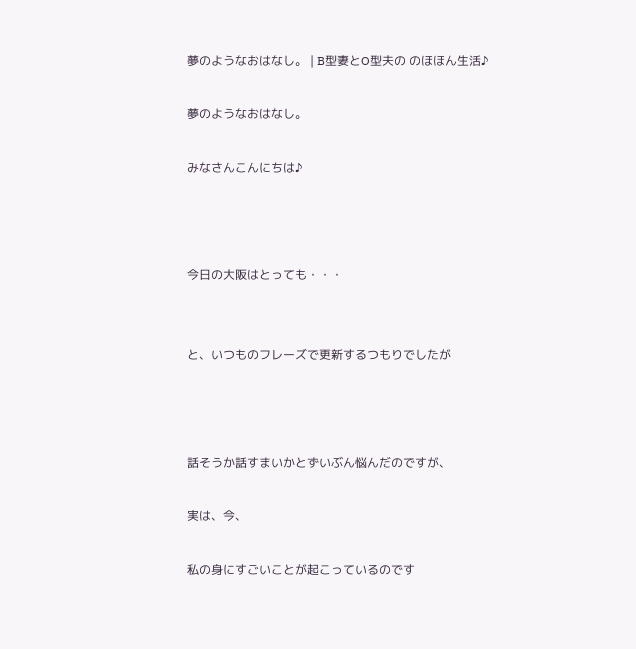夢のようなおはなし。 | B型妻とO型夫の のほほん生活♪

夢のようなおはなし。

みなさんこんにちは♪



今日の大阪はとっても・・・


と、いつものフレーズで更新するつもりでしたが



話そうか話すまいかとずいぶん悩んだのですが、

実は、今、

私の身にすごいことが起こっているのです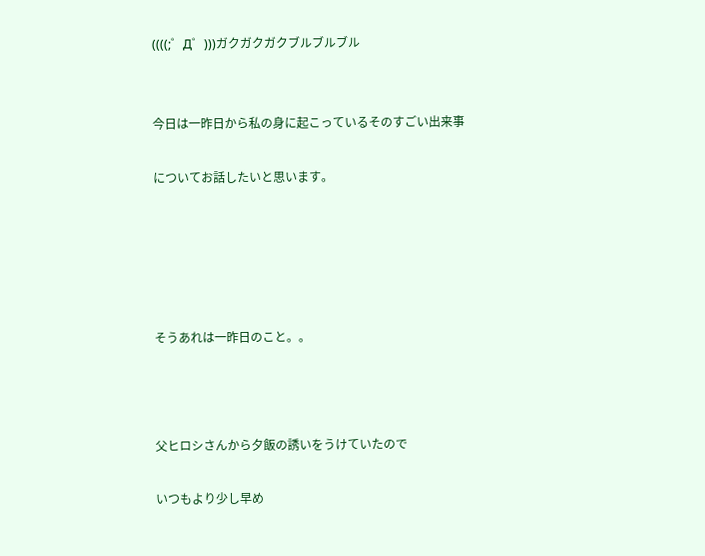((((;゜Д゜)))ガクガクガクブルブルブル


今日は一昨日から私の身に起こっているそのすごい出来事

についてお話したいと思います。





そうあれは一昨日のこと。。



父ヒロシさんから夕飯の誘いをうけていたので

いつもより少し早め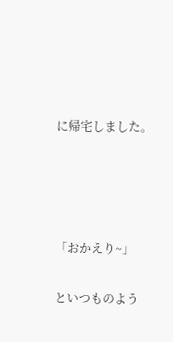に帰宅しました。




「おかえり~」

といつものよう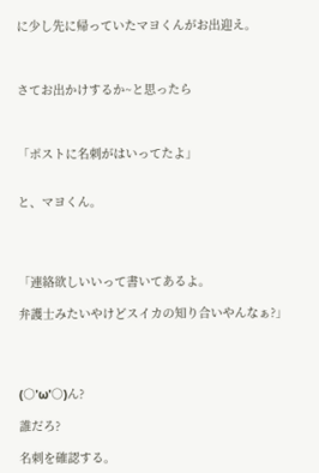に少し先に帰っていたマヨくんがお出迎え。



さてお出かけするか~と思ったら



「ポストに名刺がはいってたよ」


と、マヨくん。




「連絡欲しいいって書いてあるよ。

弁護士みたいやけどスイカの知り合いやんなぁ?」




(○'ω'○)ん?

誰だろ?

名刺を確認する。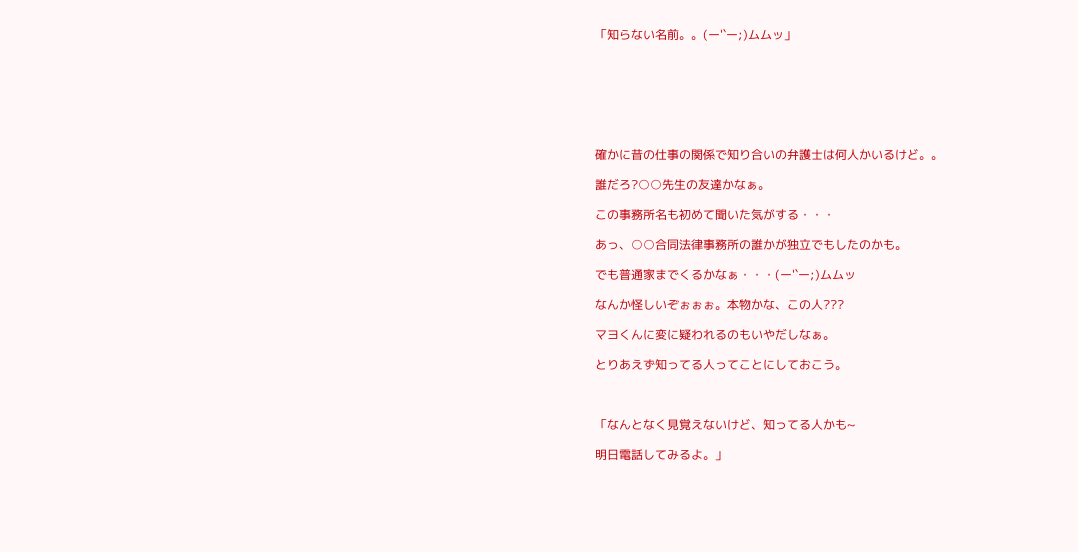「知らない名前。。(ー'`ー;)ムムッ」







確かに昔の仕事の関係で知り合いの弁護士は何人かいるけど。。

誰だろ?○○先生の友達かなぁ。

この事務所名も初めて聞いた気がする・・・

あっ、○○合同法律事務所の誰かが独立でもしたのかも。

でも普通家までくるかなぁ・・・(ー'`ー;)ムムッ

なんか怪しいぞぉぉぉ。本物かな、この人???

マヨくんに変に疑われるのもいやだしなぁ。

とりあえず知ってる人ってことにしておこう。



「なんとなく見覚えないけど、知ってる人かも~

明日電話してみるよ。」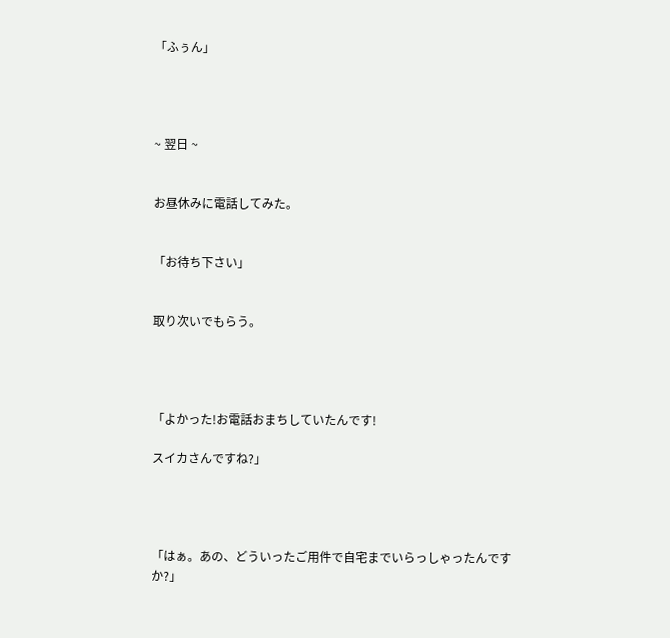「ふぅん」




~ 翌日 ~


お昼休みに電話してみた。


「お待ち下さい」


取り次いでもらう。




「よかった!お電話おまちしていたんです!

スイカさんですね?」




「はぁ。あの、どういったご用件で自宅までいらっしゃったんですか?」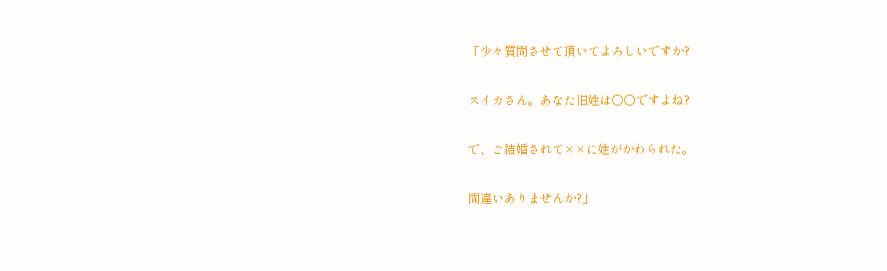「少々質問させて頂いてよろしいですか?

スイカさん。あなた旧姓は○○ですよね?

で、ご結婚されて××に姓がかわられた。

間違いありませんか?」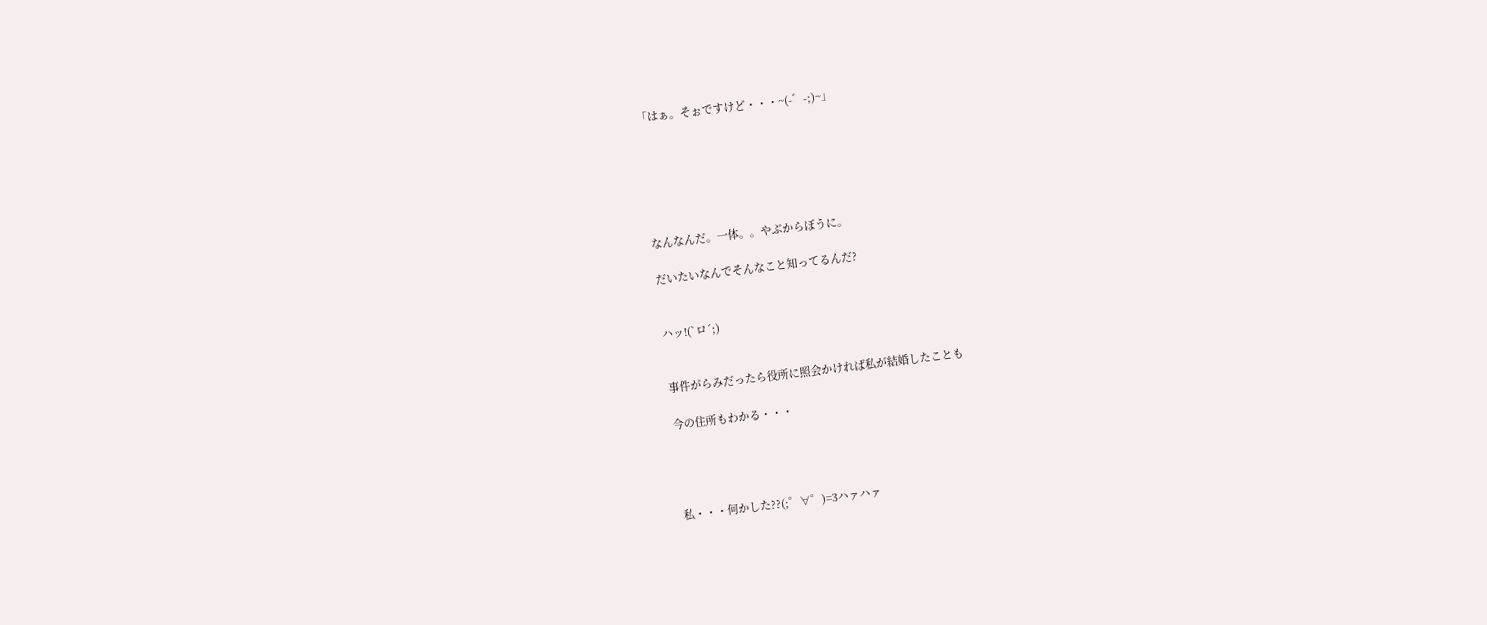「はぁ。そぉですけど・・・~(-゛-;)~」






なんなんだ。一体。。やぶからぼうに。

だいたいなんでそんなこと知ってるんだ?


ハッ!(`ロ´;)


事件がらみだったら役所に照会かければ私が結婚したことも

今の住所もわかる・・・




私・・・何かした??(;゜∀゜)=3ハァハァ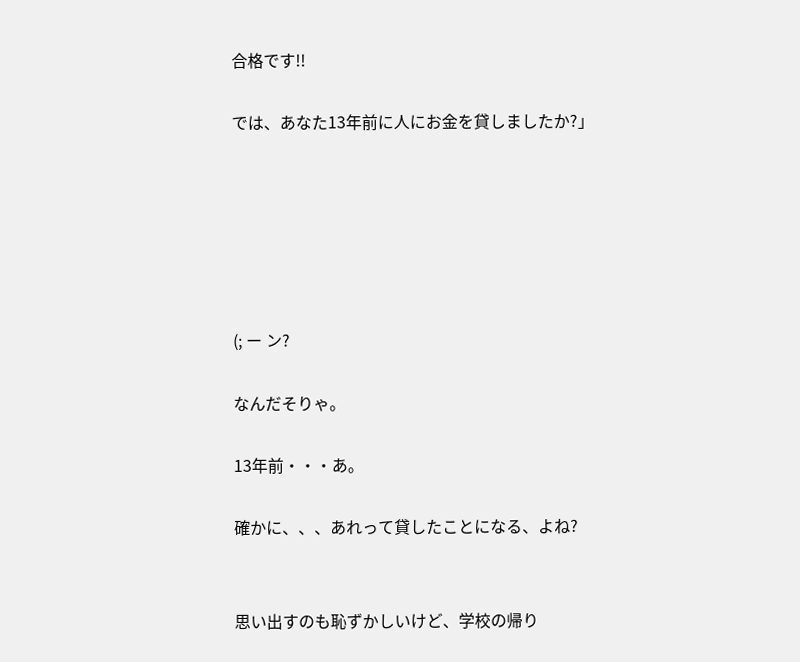合格です!!

では、あなた13年前に人にお金を貸しましたか?」






(; ー ン?

なんだそりゃ。

13年前・・・あ。

確かに、、、あれって貸したことになる、よね?


思い出すのも恥ずかしいけど、学校の帰り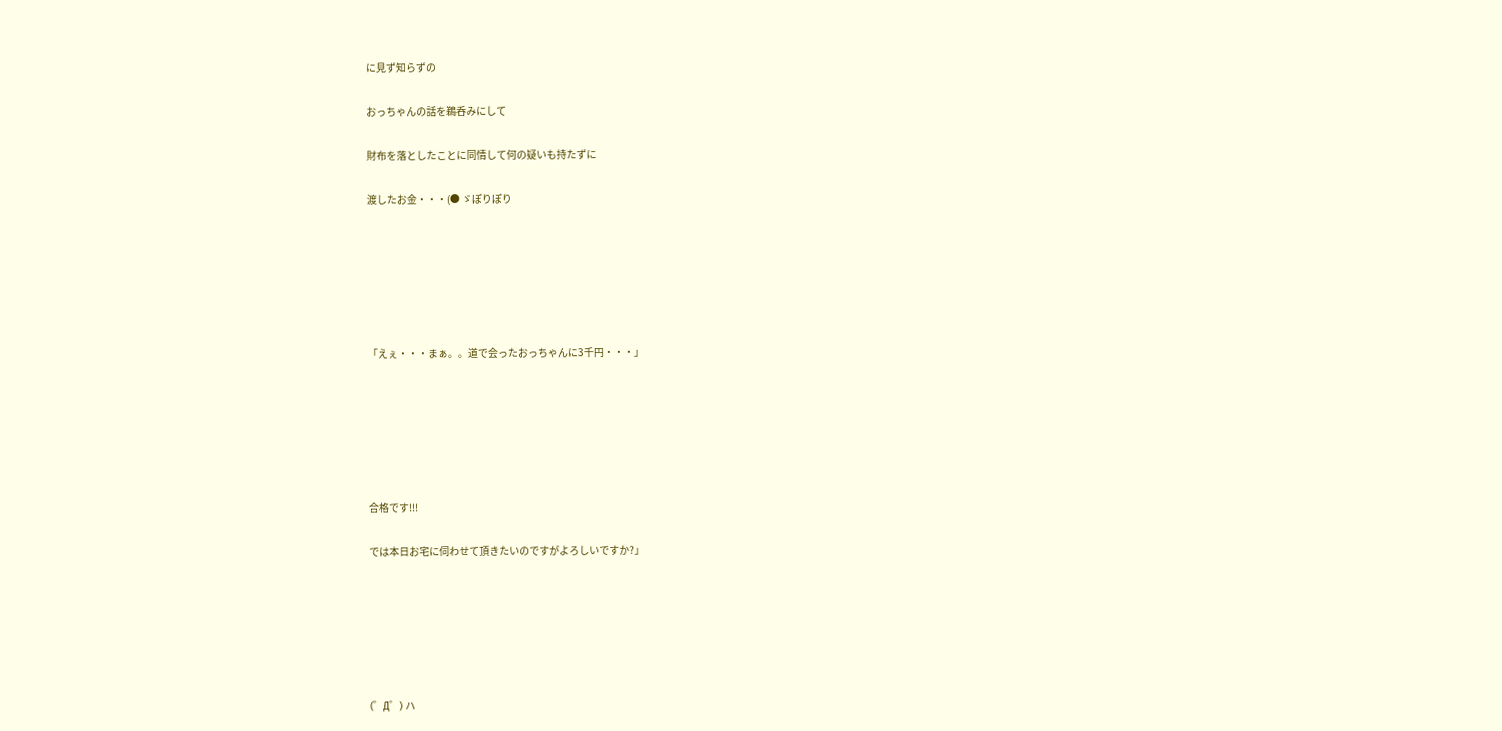に見ず知らずの

おっちゃんの話を鵜呑みにして

財布を落としたことに同情して何の疑いも持たずに

渡したお金・・・(● ゞぽりぽり






「えぇ・・・まぁ。。道で会ったおっちゃんに3千円・・・」






合格です!!!

では本日お宅に伺わせて頂きたいのですがよろしいですか?」






(゜Д゜) ハ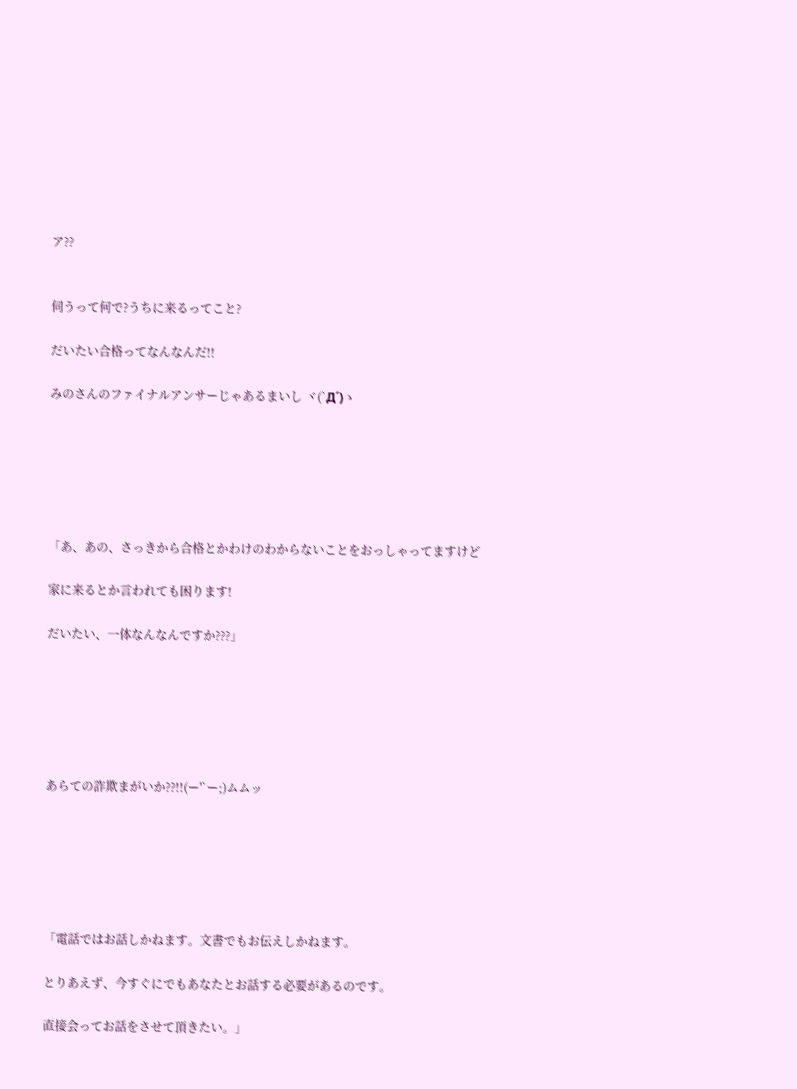ア??


伺うって何で?うちに来るってこと?

だいたい合格ってなんなんだ!!

みのさんのファイナルアンサーじゃあるまいし ヾ(`Д´)ゝ






「あ、あの、さっきから合格とかわけのわからないことをおっしゃってますけど

家に来るとか言われても困ります!

だいたい、一体なんなんですか???」






あらての詐欺まがいか??!!(ー'`ー;)ムムッ






「電話ではお話しかねます。文書でもお伝えしかねます。

とりあえず、今すぐにでもあなたとお話する必要があるのです。

直接会ってお話をさせて頂きたい。」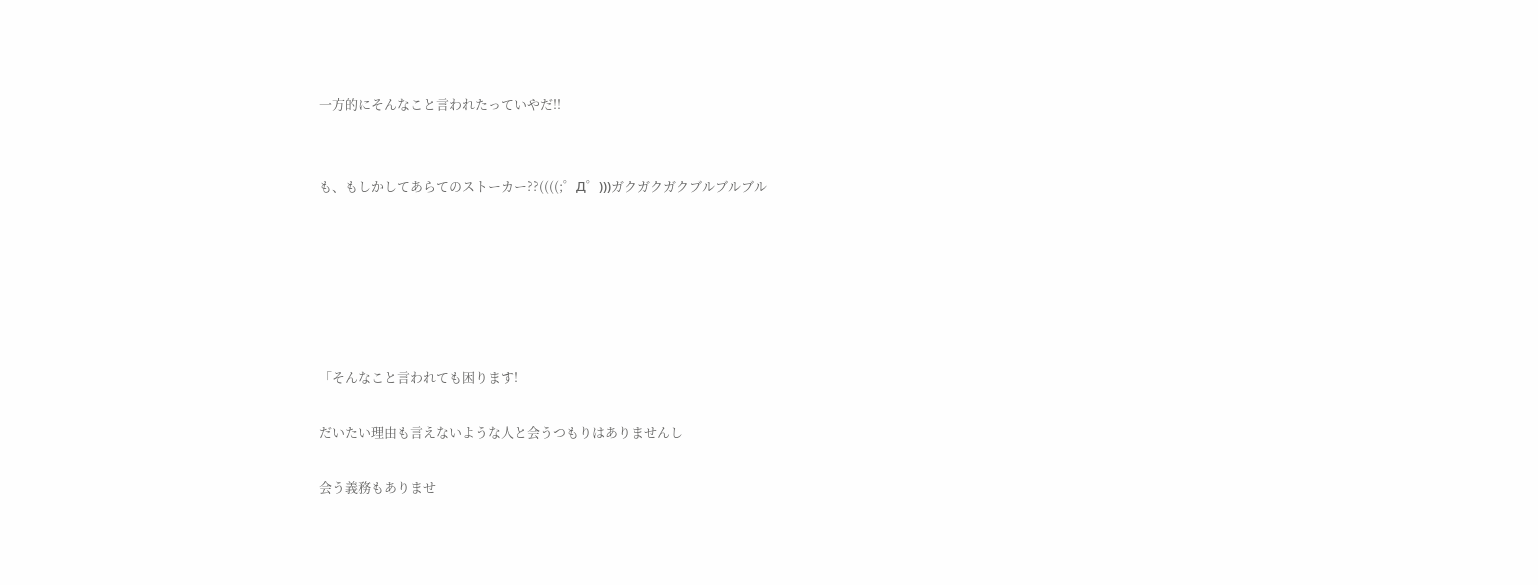一方的にそんなこと言われたっていやだ!!


も、もしかしてあらてのストーカー??((((;゜Д゜)))ガクガクガクブルブルブル






「そんなこと言われても困ります!

だいたい理由も言えないような人と会うつもりはありませんし

会う義務もありませ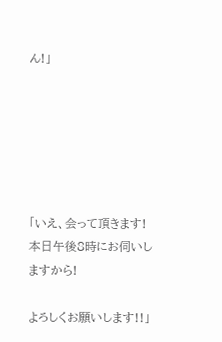ん!」






「いえ、会って頂きます!本日午後8時にお伺いしますから!

よろしくお願いします!!」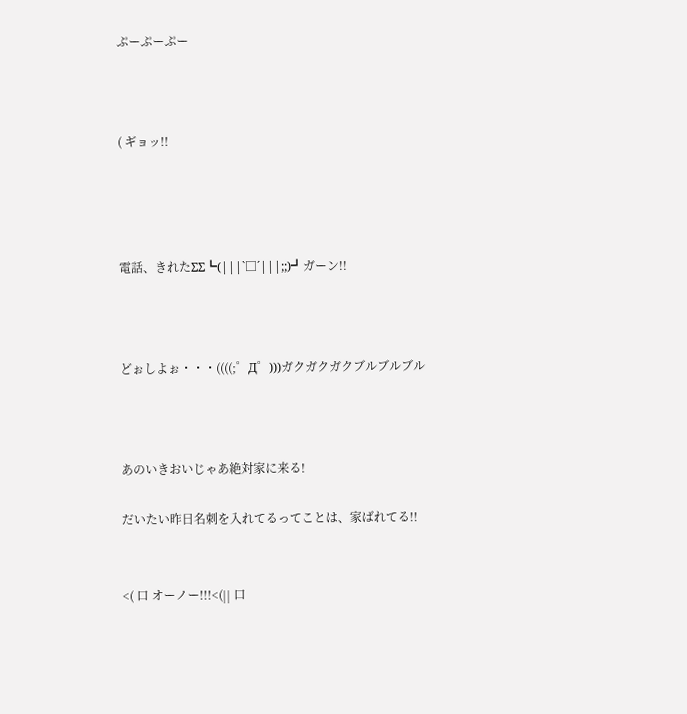ぷーぷーぷー



( ギョッ!!




電話、きれたΣΣ┗(|||`□´|||;;)┛ガーン!!



どぉしよぉ・・・((((;゜Д゜)))ガクガクガクブルブルブル



あのいきおいじゃあ絶対家に来る!

だいたい昨日名刺を入れてるってことは、家ばれてる!!


<( 口 オーノー!!!<(|| 口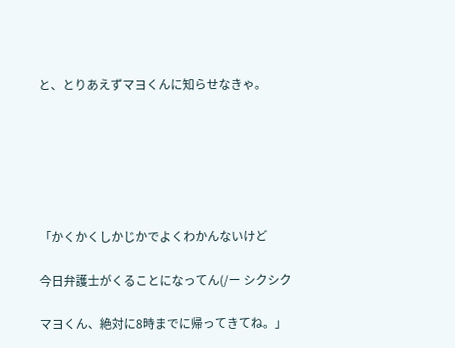と、とりあえずマヨくんに知らせなきゃ。






「かくかくしかじかでよくわかんないけど

今日弁護士がくることになってん(/ー シクシク

マヨくん、絶対に8時までに帰ってきてね。」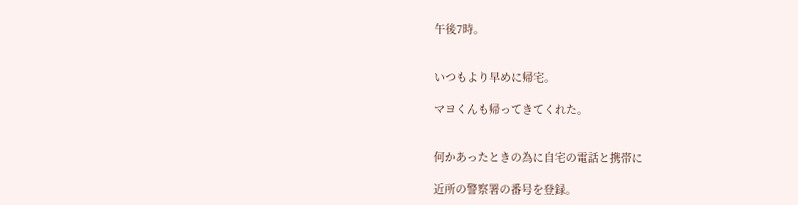午後7時。


いつもより早めに帰宅。

マヨくんも帰ってきてくれた。


何かあったときの為に自宅の電話と携帯に

近所の警察署の番号を登録。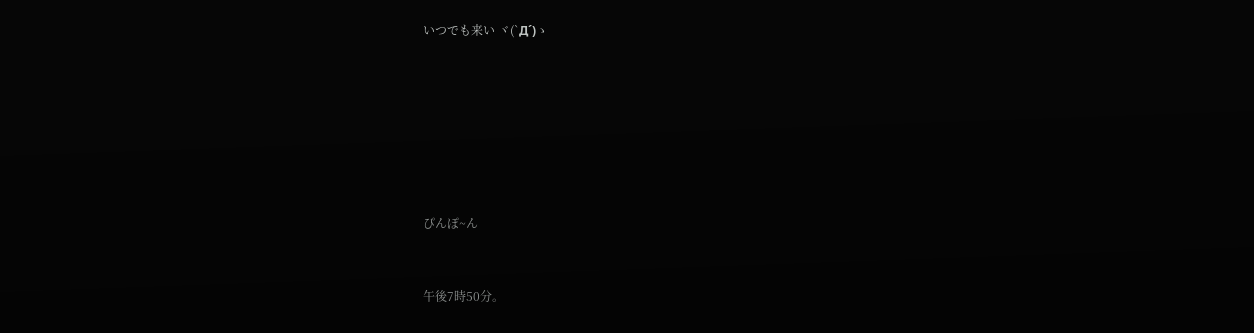いつでも来い ヾ(`Д´)ゝ







ぴんぽ~ん


午後7時50分。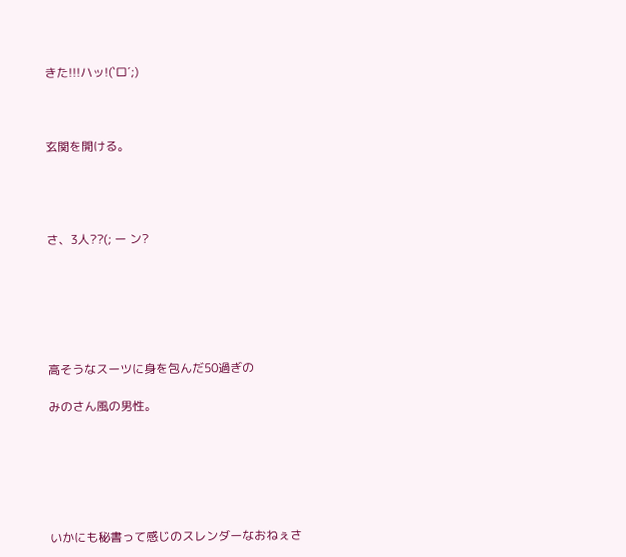きた!!!ハッ!(`ロ´;)



玄関を開ける。




さ、3人??(; ー ン?






高そうなスーツに身を包んだ50過ぎの

みのさん風の男性。






いかにも秘書って感じのスレンダーなおねぇさ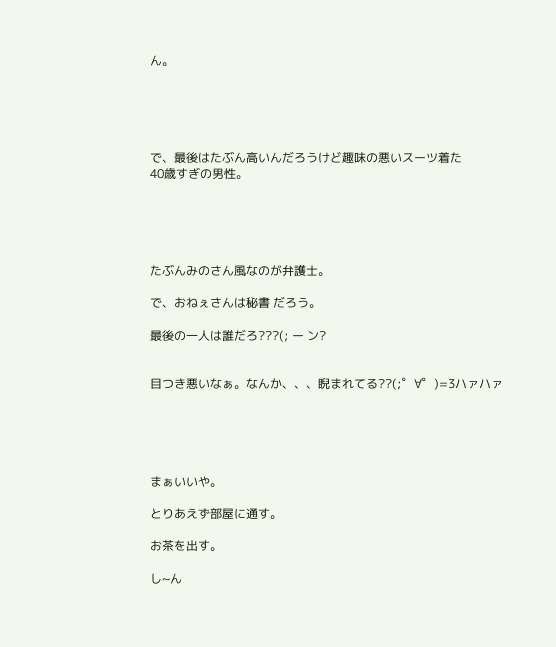ん。





で、最後はたぶん高いんだろうけど趣味の悪いスーツ着た
40歳すぎの男性。





たぶんみのさん風なのが弁護士。

で、おねぇさんは秘書 だろう。

最後の一人は誰だろ???(; ー ン?


目つき悪いなぁ。なんか、、、睨まれてる??(;゜∀゜)=3ハァハァ





まぁいいや。

とりあえず部屋に通す。

お茶を出す。

し~ん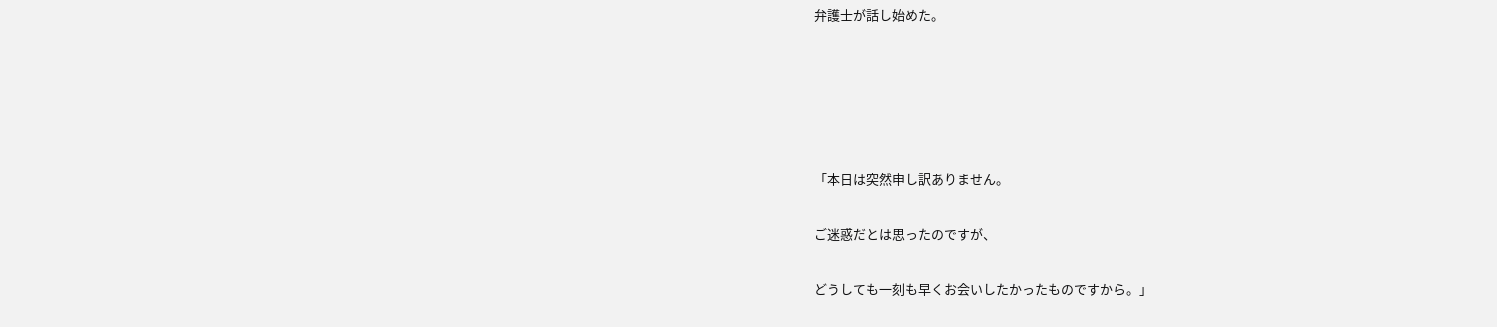弁護士が話し始めた。





「本日は突然申し訳ありません。

ご迷惑だとは思ったのですが、

どうしても一刻も早くお会いしたかったものですから。」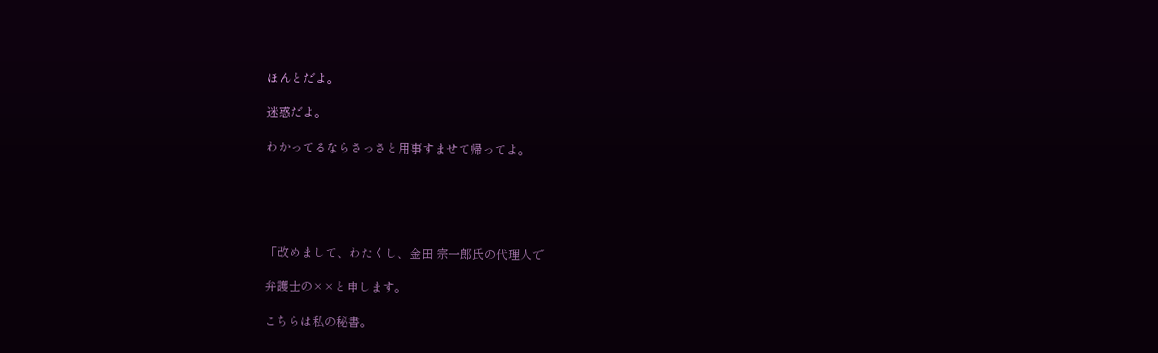ほんとだよ。

迷惑だよ。

わかってるならさっさと用事すませて帰ってよ。





「改めまして、わたくし、金田 宗一郎氏の代理人で

弁護士の××と申します。

こちらは私の秘書。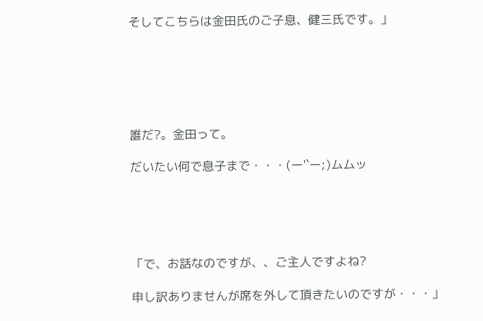そしてこちらは金田氏のご子息、健三氏です。」






誰だ?。金田って。

だいたい何で息子まで・・・(ー'`ー;)ムムッ





「で、お話なのですが、、ご主人ですよね?

申し訳ありませんが席を外して頂きたいのですが・・・」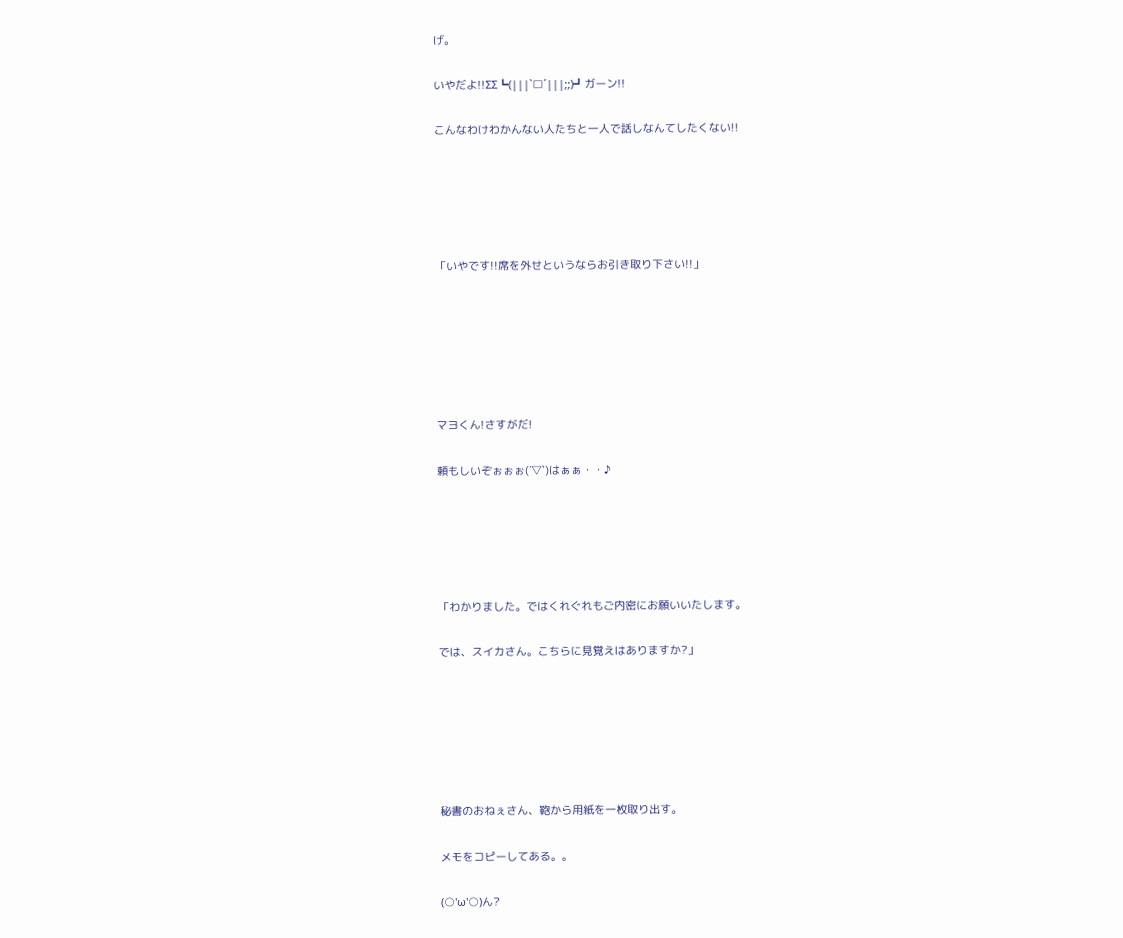げ。

いやだよ!!ΣΣ┗(|||`□´|||;;)┛ガーン!!

こんなわけわかんない人たちと一人で話しなんてしたくない!!





「いやです!!席を外せというならお引き取り下さい!!」






マヨくん!さすがだ!

頼もしいぞぉぉぉ(´▽`)はぁぁ・・♪





「わかりました。ではくれぐれもご内密にお願いいたします。

では、スイカさん。こちらに見覚えはありますか?」






秘書のおねぇさん、鞄から用紙を一枚取り出す。

メモをコピーしてある。。

(○'ω'○)ん?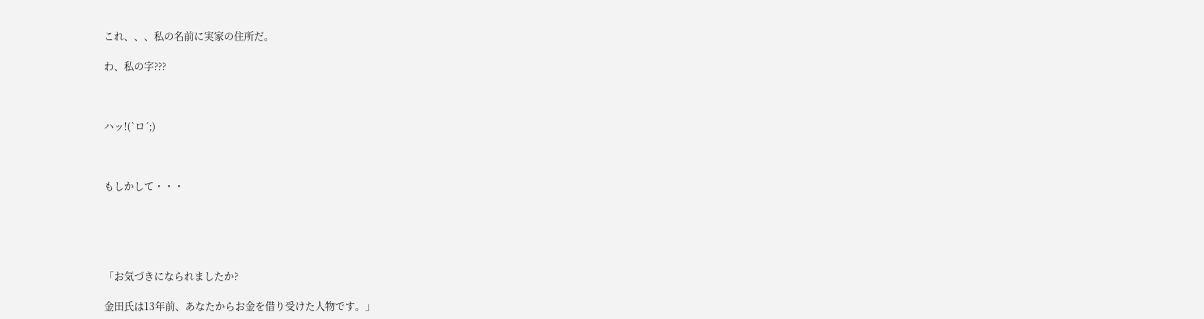これ、、、私の名前に実家の住所だ。

わ、私の字???



ハッ!(`ロ´;)



もしかして・・・





「お気づきになられましたか?

金田氏は13年前、あなたからお金を借り受けた人物です。」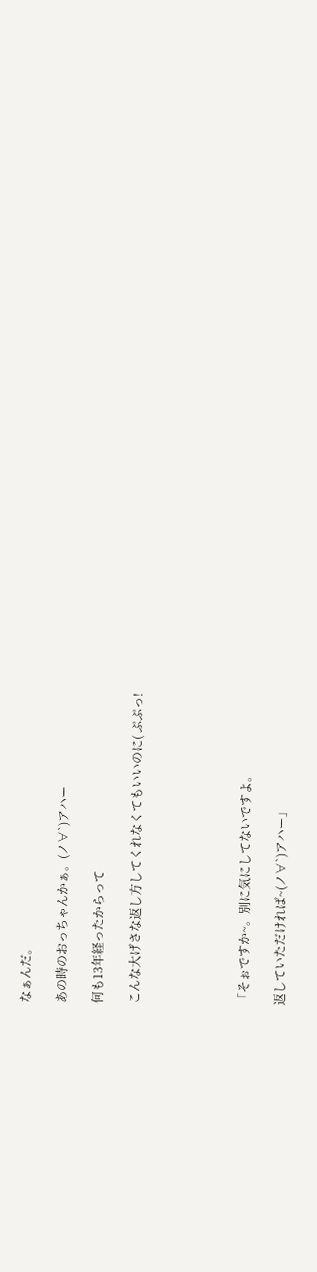なぁんだ。

あの時のおっちゃんかぁ。(ノ∀`)アハー

何も13年経ったからって

こんな大げさな返し方してくれなくてもいいのに( ぷぷっ!





「そぉですか~。別に気にしてないですよ。

返していただければ~(ノ∀`)アハー」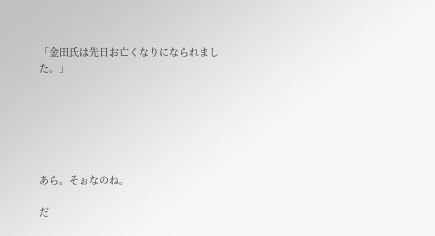「金田氏は先日お亡くなりになられました。」






あら。そぉなのね。

だ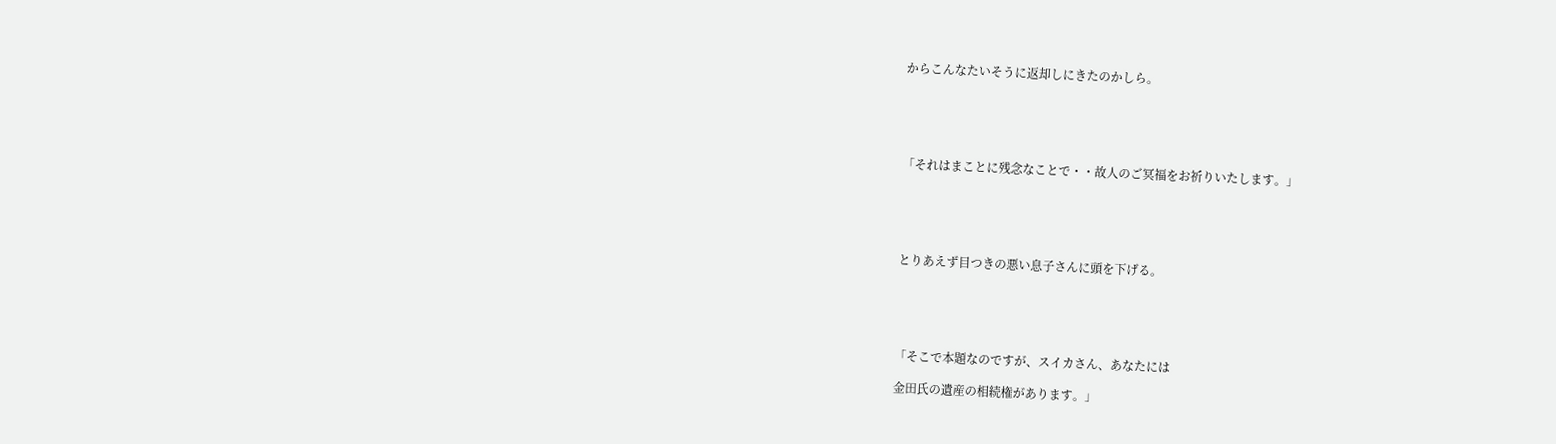からこんなたいそうに返却しにきたのかしら。





「それはまことに残念なことで・・故人のご冥福をお祈りいたします。」





とりあえず目つきの悪い息子さんに頭を下げる。





「そこで本題なのですが、スイカさん、あなたには

金田氏の遺産の相続権があります。」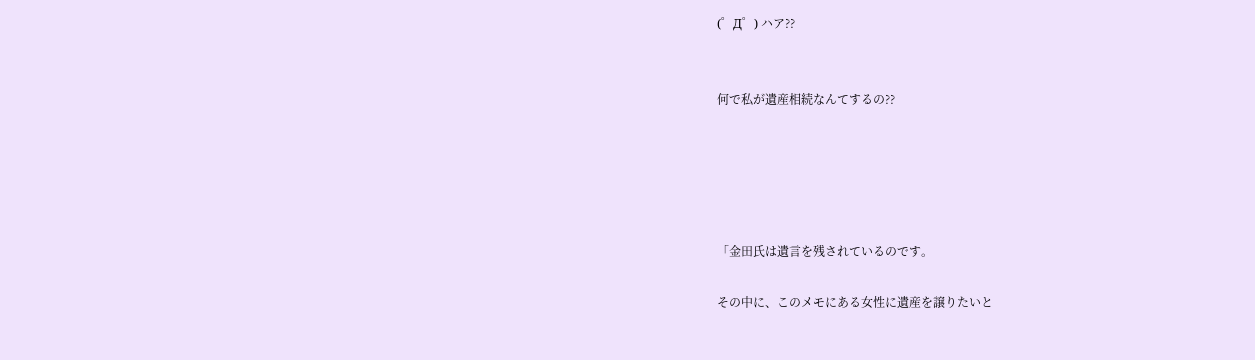(゜Д゜) ハア??


何で私が遺産相続なんてするの??





「金田氏は遺言を残されているのです。

その中に、このメモにある女性に遺産を譲りたいと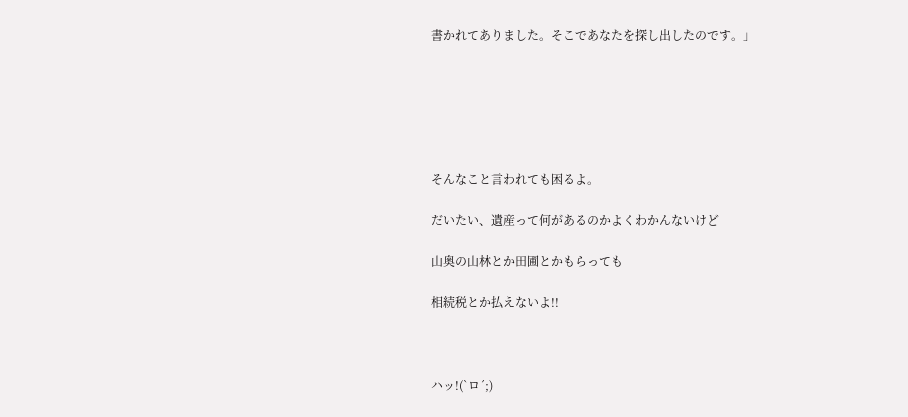書かれてありました。そこであなたを探し出したのです。」






そんなこと言われても困るよ。

だいたい、遺産って何があるのかよくわかんないけど

山奥の山林とか田圃とかもらっても

相続税とか払えないよ!!



ハッ!(`ロ´;)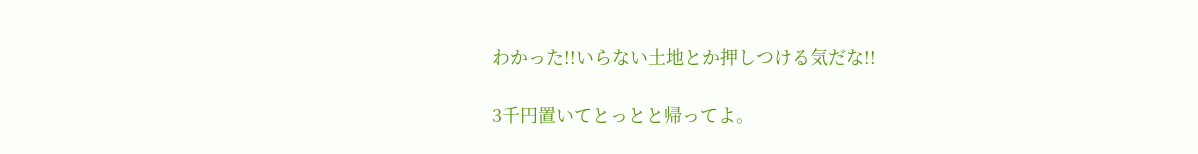わかった!!いらない土地とか押しつける気だな!!

3千円置いてとっとと帰ってよ。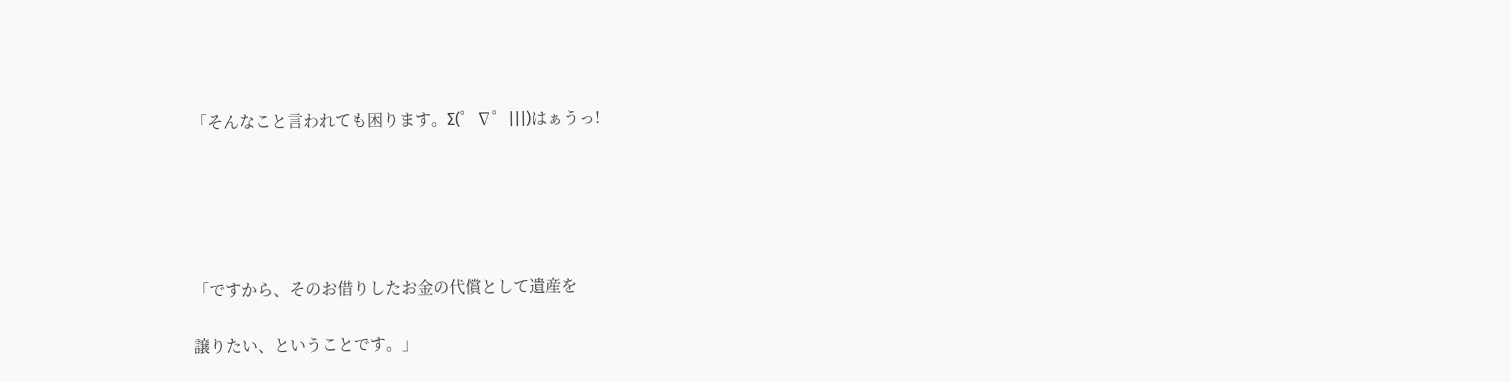「そんなこと言われても困ります。Σ(゜∇゜|||)はぁうっ!





「ですから、そのお借りしたお金の代償として遺産を

譲りたい、ということです。」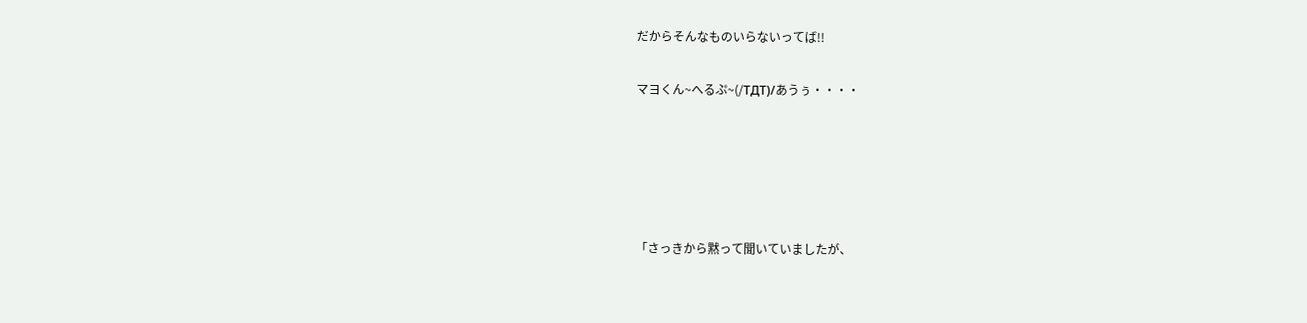だからそんなものいらないってば!!

マヨくん~へるぷ~(/TДT)/あうぅ・・・・





「さっきから黙って聞いていましたが、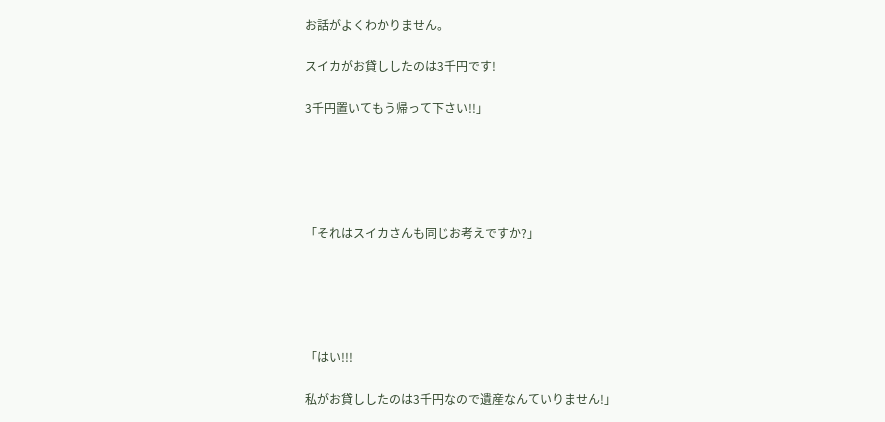お話がよくわかりません。

スイカがお貸ししたのは3千円です!

3千円置いてもう帰って下さい!!」





「それはスイカさんも同じお考えですか?」





「はい!!!

私がお貸ししたのは3千円なので遺産なんていりません!」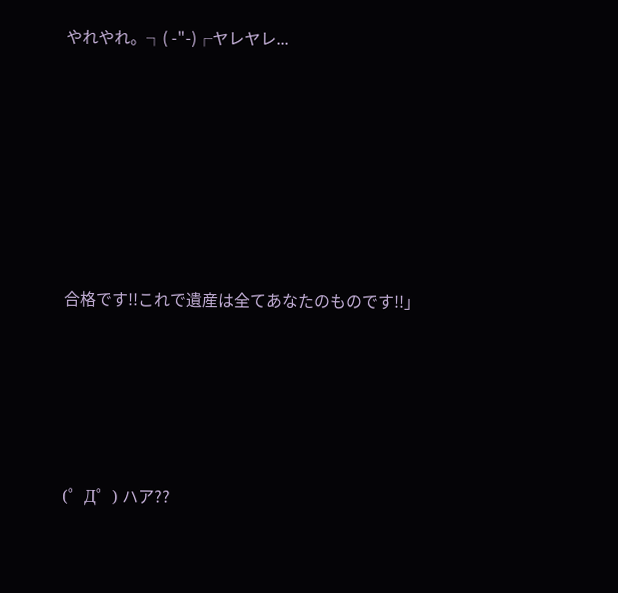やれやれ。┐( -"-)┌ヤレヤレ...







合格です!!これで遺産は全てあなたのものです!!」





(゜Д゜) ハア??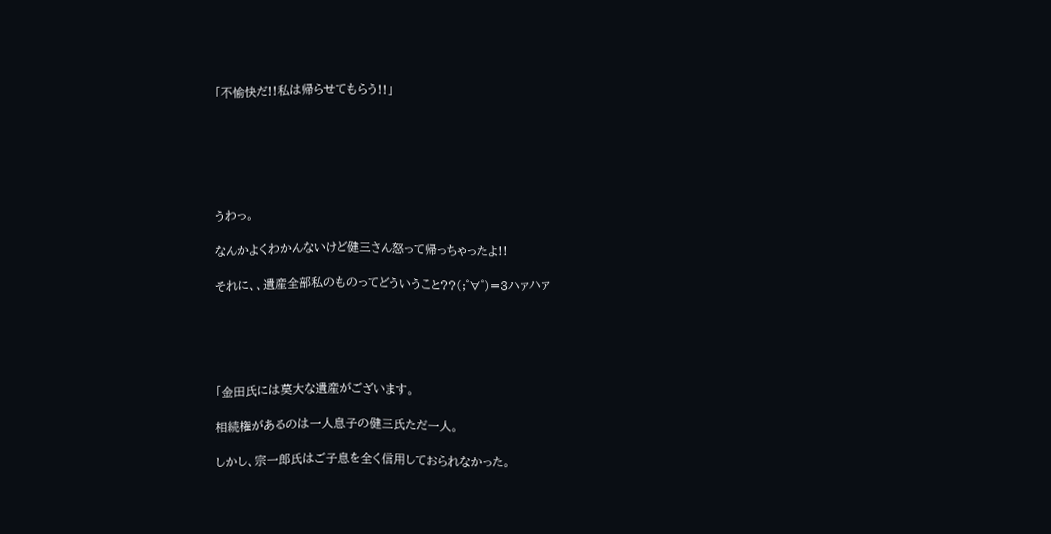「不愉快だ!!私は帰らせてもらう!!」






うわっ。

なんかよくわかんないけど健三さん怒って帰っちゃったよ!!

それに、、遺産全部私のものってどういうこと??(;゜∀゜)=3ハァハァ





「金田氏には莫大な遺産がございます。

相続権があるのは一人息子の健三氏ただ一人。

しかし、宗一郎氏はご子息を全く信用しておられなかった。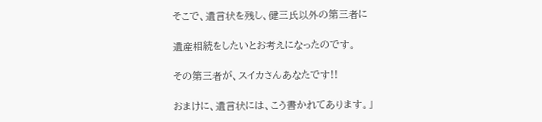そこで、遺言状を残し、健三氏以外の第三者に

遺産相続をしたいとお考えになったのです。

その第三者が、スイカさんあなたです!!

おまけに、遺言状には、こう書かれてあります。」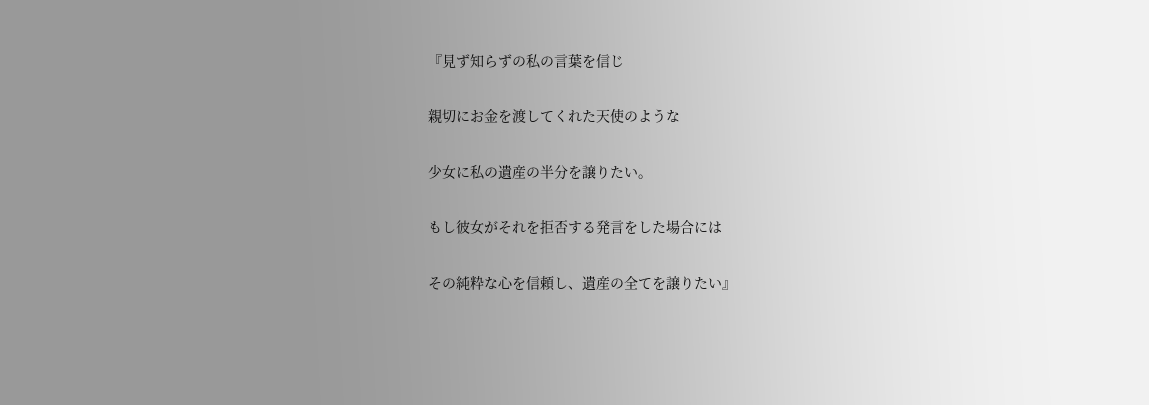『見ず知らずの私の言葉を信じ

親切にお金を渡してくれた天使のような

少女に私の遺産の半分を譲りたい。

もし彼女がそれを拒否する発言をした場合には

その純粋な心を信頼し、遺産の全てを譲りたい』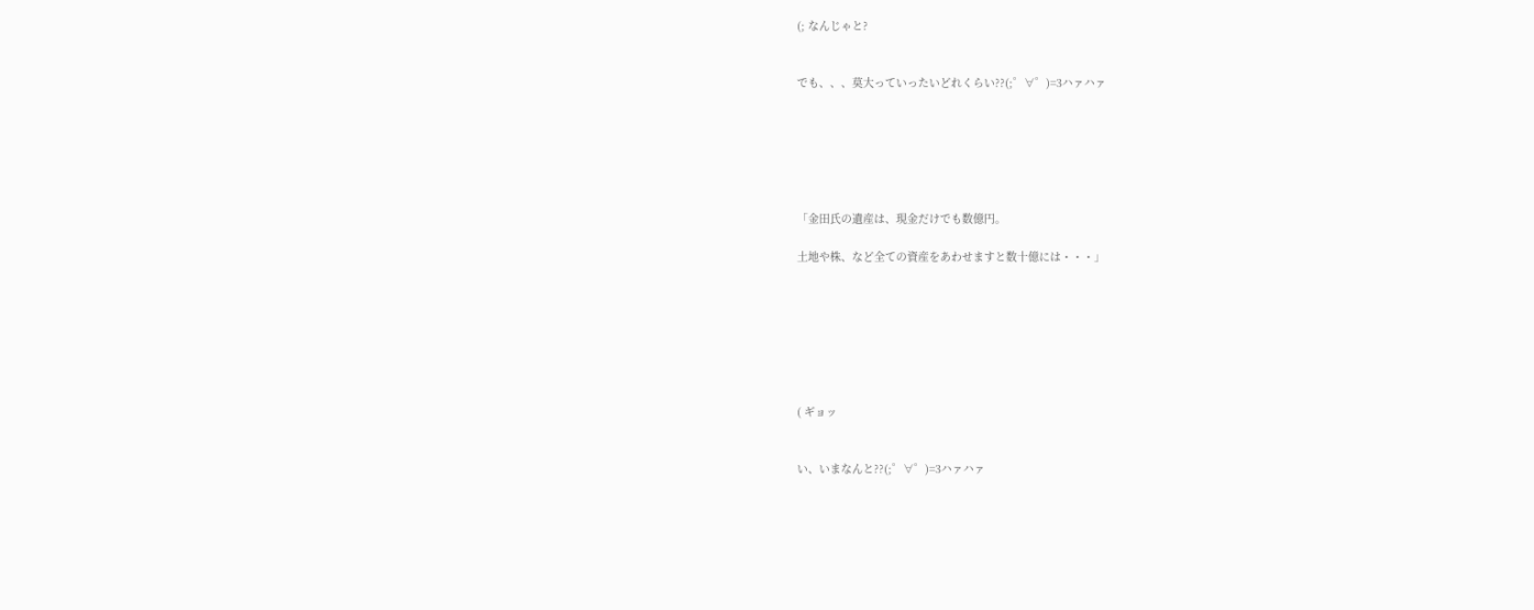(; なんじゃと?


でも、、、莫大っていったいどれくらい??(;゜∀゜)=3ハァハァ






「金田氏の遺産は、現金だけでも数億円。

土地や株、など全ての資産をあわせますと数十億には・・・」







( ギョッ


い、いまなんと??(;゜∀゜)=3ハァハァ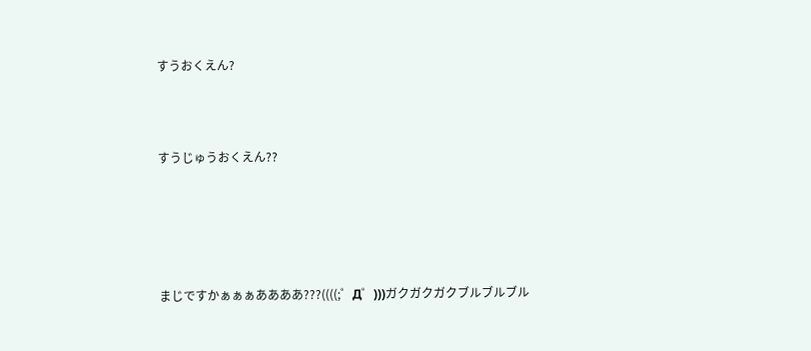すうおくえん?



すうじゅうおくえん??





まじですかぁぁぁああああ???((((;゜Д゜)))ガクガクガクブルブルブル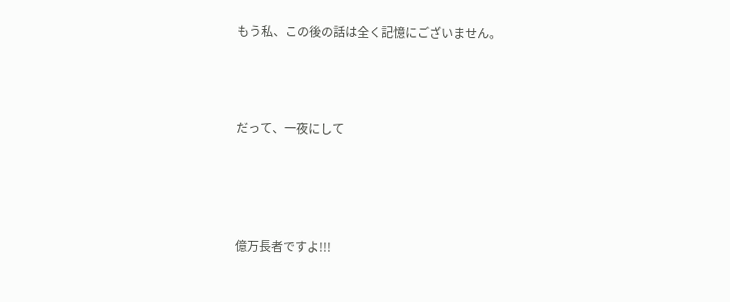もう私、この後の話は全く記憶にございません。




だって、一夜にして





億万長者ですよ!!!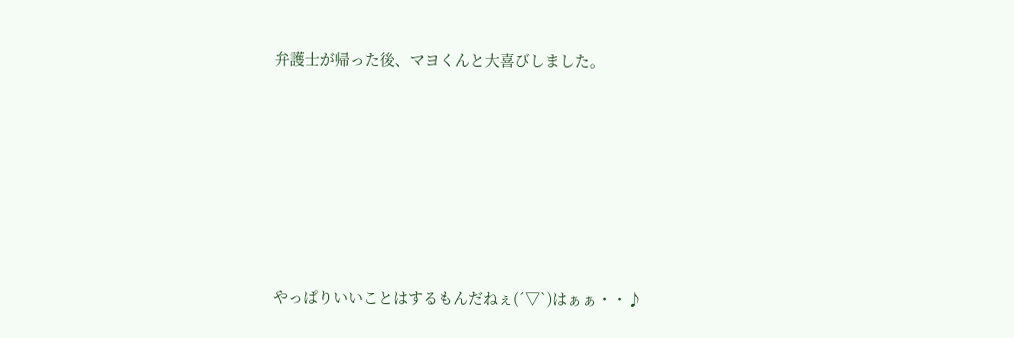弁護士が帰った後、マヨくんと大喜びしました。








やっぱりいいことはするもんだねぇ(´▽`)はぁぁ・・♪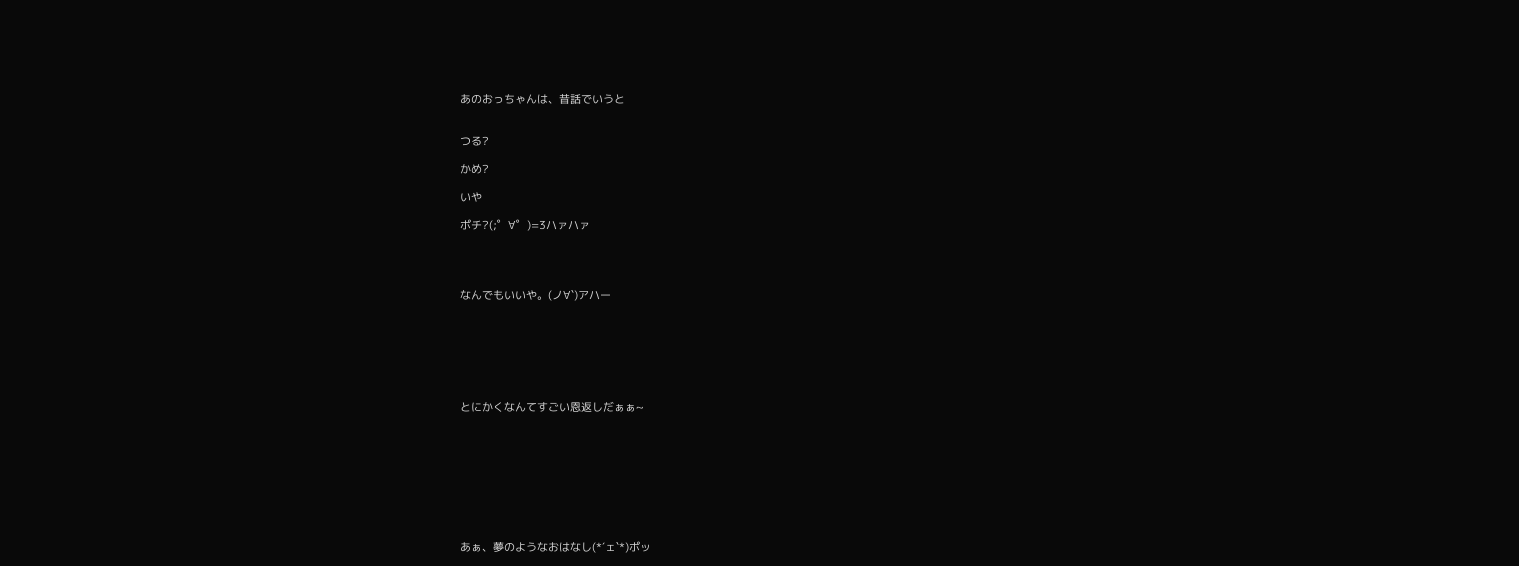あのおっちゃんは、昔話でいうと


つる?

かめ?

いや

ポチ?(;゜∀゜)=3ハァハァ




なんでもいいや。(ノ∀`)アハー







とにかくなんてすごい恩返しだぁぁ~









あぁ、夢のようなおはなし(*´ェ`*)ポッ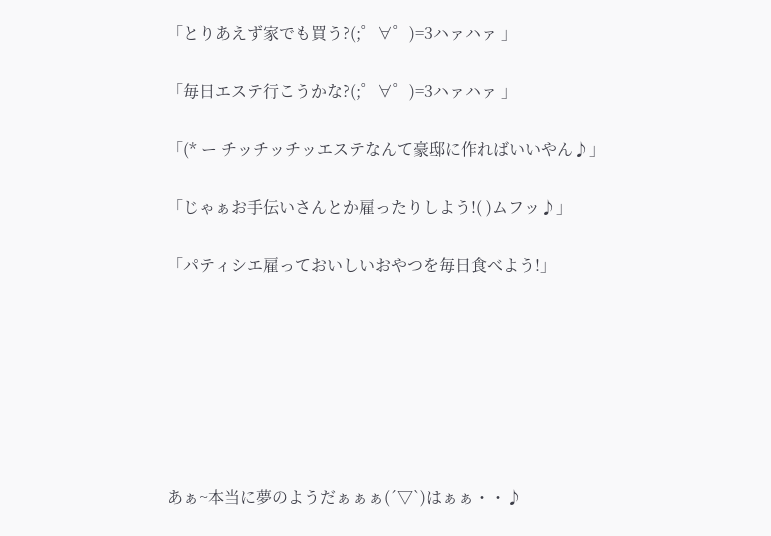「とりあえず家でも買う?(;゜∀゜)=3ハァハァ 」

「毎日エステ行こうかな?(;゜∀゜)=3ハァハァ 」

「(* ー チッチッチッエステなんて豪邸に作ればいいやん♪」

「じゃぁお手伝いさんとか雇ったりしよう!( )ムフッ♪」

「パティシエ雇っておいしいおやつを毎日食べよう!」







あぁ~本当に夢のようだぁぁぁ(´▽`)はぁぁ・・♪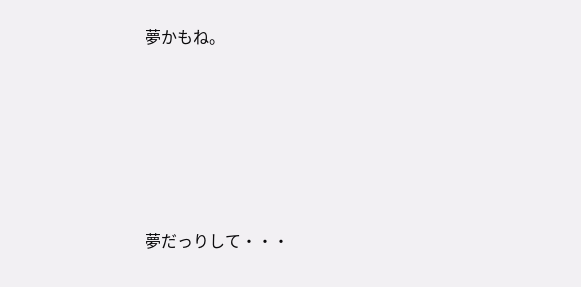夢かもね。






夢だっりして・・・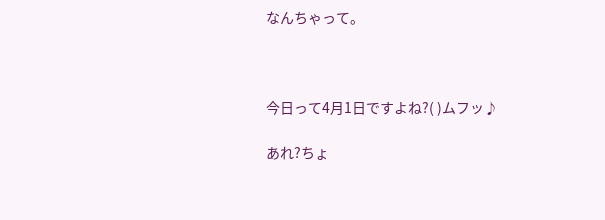なんちゃって。



今日って4月1日ですよね?( )ムフッ♪

あれ?ちょ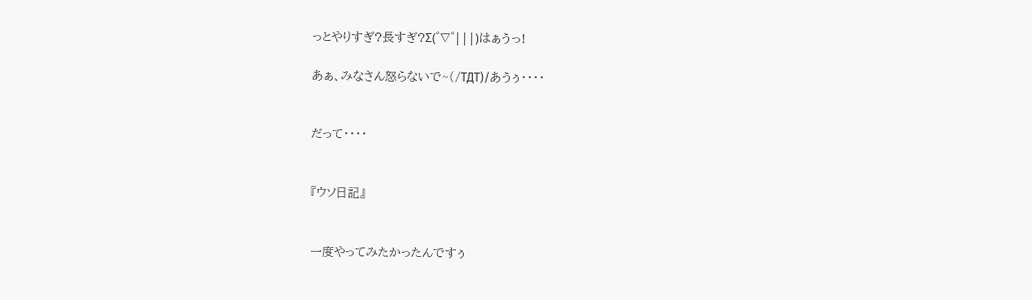っとやりすぎ?長すぎ?Σ(゜∇゜|||)はぁうっ!

あぁ、みなさん怒らないで~(/TДT)/あうぅ・・・・


だって・・・・


『ウソ日記』


一度やってみたかったんですぅ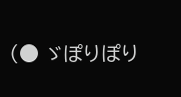(● ゞぽりぽり